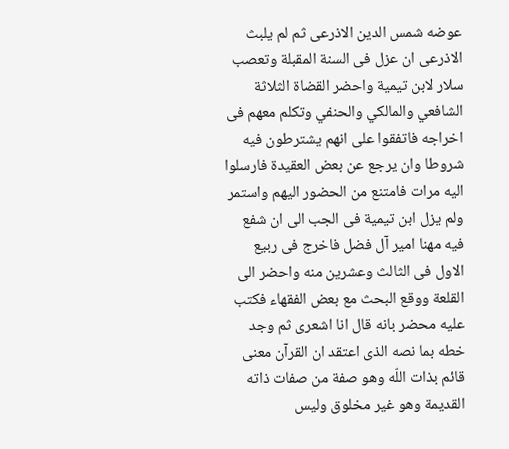عوضه شمس الدين الاذرعى ثم لم يلبث الاذرعى ان عزل فى السنة المقبلة وتعصب سلار لابن تيمية واحضر القضاة الثلاثة الشافعي والمالكي والحنفي وتكلم معهم فى اخراجه فاتفقوا على انهم يشترطون فيه شروطا وان يرجع عن بعض العقيدة فارسلوا اليه مرات فامتنع من الحضور اليهم واستمر ولم يزل ابن تيمية فى الجب الى ان شفع فيه مهنا امير آل فضل فاخرج فى ربيع الاول فى الثالث وعشرين منه واحضر الى القلعة ووقع البحث مع بعض الفقهاء فكتب عليه محضر بانه قال انا اشعرى ثم وجد خطه بما نصه الذى اعتقد ان القرآن معنى قائم بذات اللّه وهو صفة من صفات ذاته القديمة وهو غير مخلوق وليس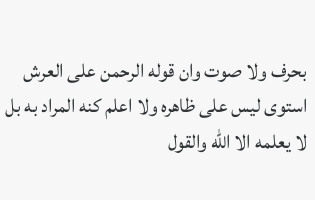بحرف ولا صوت وان قوله الرحمن على العرش استوى ليس على ظاهره ولا اعلم كنه المراد به بل لا يعلمه الا اللّه والقول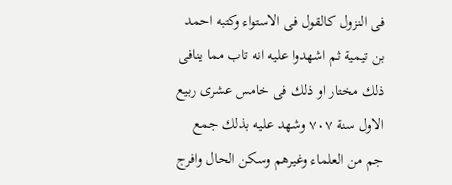فى النزول كالقول فى الاستواء وكتبه احمد بن تيمية ثم اشهدوا عليه انه تاب مما ينافى ذلك مختار او ذلك فى خامس عشرى ربيع الاول سنة ٧٠٧ وشهد عليه بذلك جمع جم من العلماء وغيرهم وسكن الحال وافرج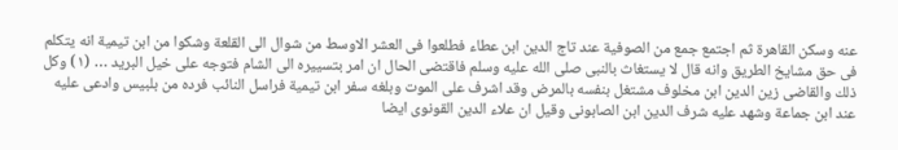عنه وسكن القاهرة ثم اجتمع جمع من الصوفية عند تاج الدين ابن عطاء فطلعوا فى العشر الاوسط من شوال الى القلعة وشكوا من ابن تيمية انه يتكلم فى حق مشايخ الطريق وانه قال لا يستغاث بالنبى صلى الله عليه وسلم فاقتضى الحال ان امر بتسييره الى الشام فتوجه على خيل البريد … (١) وكل ذلك والقاضى زين الدين ابن مخلوف مشتغل بنفسه بالمرض وقد اشرف على الموت وبلغه سفر ابن تيمية فراسل النائب فرده من بلبيس وادعى عليه عند ابن جماعة وشهد عليه شرف الدين ابن الصابونى وقيل ان علاء الدين القونوى ايضا